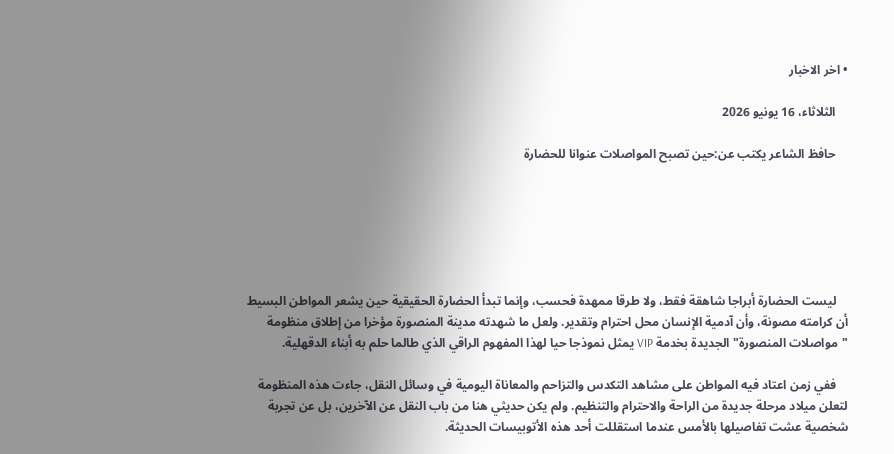• اخر الاخبار

    الثلاثاء، 16 يونيو 2026

    حافظ الشاعر يكتب عن:حين تصبح المواصلات عنوانا للحضارة






    ليست الحضارة أبراجا شاهقة فقط، ولا طرقا ممهدة فحسب، وإنما تبدأ الحضارة الحقيقية حين يشعر المواطن البسيط أن كرامته مصونة، وأن آدمية الإنسان محل احترام وتقدير. ولعل ما شهدته مدينة المنصورة مؤخرا من إطلاق منظومة "مواصلات المنصورة" الجديدة بخدمة VIP يمثل نموذجا حيا لهذا المفهوم الراقي الذي طالما حلم به أبناء الدقهلية.

    ففي زمن اعتاد فيه المواطن على مشاهد التكدس والتزاحم والمعاناة اليومية في وسائل النقل، جاءت هذه المنظومة لتعلن ميلاد مرحلة جديدة من الراحة والاحترام والتنظيم. ولم يكن حديثي هنا من باب النقل عن الآخرين، بل عن تجربة شخصية عشت تفاصيلها بالأمس عندما استقللت أحد هذه الأتوبيسات الحديثة.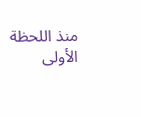منذ اللحظة الأولى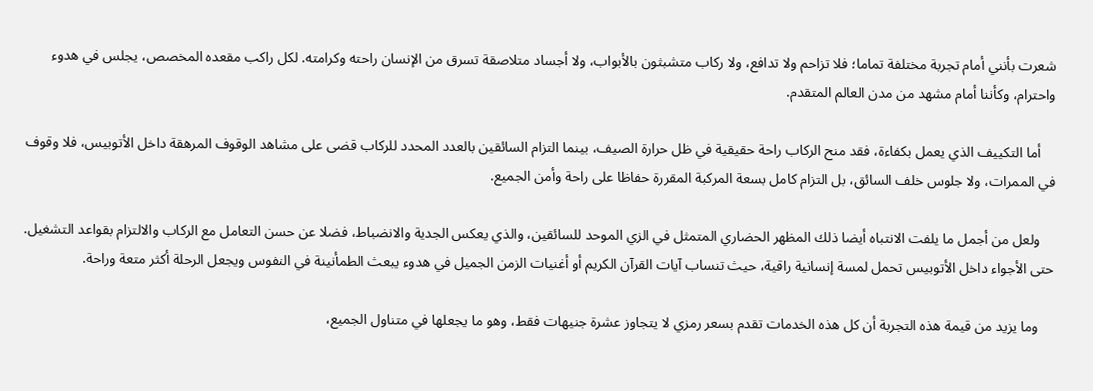شعرت بأنني أمام تجربة مختلفة تماما؛ فلا تزاحم ولا تدافع، ولا ركاب متشبثون بالأبواب، ولا أجساد متلاصقة تسرق من الإنسان راحته وكرامته. لكل راكب مقعده المخصص، يجلس في هدوء واحترام، وكأننا أمام مشهد من مدن العالم المتقدم.

    أما التكييف الذي يعمل بكفاءة، فقد منح الركاب راحة حقيقية في ظل حرارة الصيف، بينما التزام السائقين بالعدد المحدد للركاب قضى على مشاهد الوقوف المرهقة داخل الأتوبيس، فلا وقوف في الممرات، ولا جلوس خلف السائق، بل التزام كامل بسعة المركبة المقررة حفاظا على راحة وأمن الجميع.

    ولعل من أجمل ما يلفت الانتباه أيضا ذلك المظهر الحضاري المتمثل في الزي الموحد للسائقين، والذي يعكس الجدية والانضباط، فضلا عن حسن التعامل مع الركاب والالتزام بقواعد التشغيل. حتى الأجواء داخل الأتوبيس تحمل لمسة إنسانية راقية، حيث تنساب آيات القرآن الكريم أو أغنيات الزمن الجميل في هدوء يبعث الطمأنينة في النفوس ويجعل الرحلة أكثر متعة وراحة.

    وما يزيد من قيمة هذه التجربة أن كل هذه الخدمات تقدم بسعر رمزي لا يتجاوز عشرة جنيهات فقط، وهو ما يجعلها في متناول الجميع،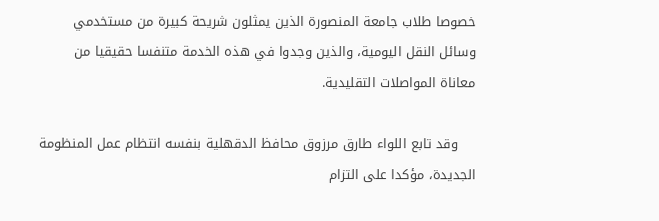خصوصا طلاب جامعة المنصورة الذين يمثلون شريحة كبيرة من مستخدمي وسائل النقل اليومية، والذين وجدوا في هذه الخدمة متنفسا حقيقيا من معاناة المواصلات التقليدية.

    وقد تابع اللواء طارق مرزوق محافظ الدقهلية بنفسه انتظام عمل المنظومة الجديدة، مؤكدا على التزام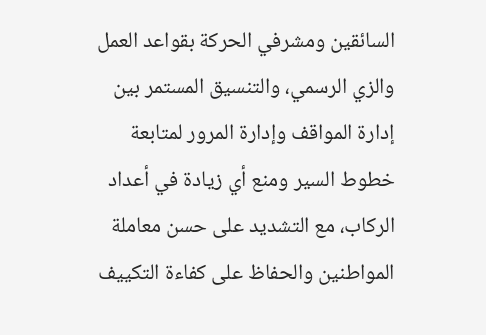السائقين ومشرفي الحركة بقواعد العمل والزي الرسمي، والتنسيق المستمر بين إدارة المواقف وإدارة المرور لمتابعة خطوط السير ومنع أي زيادة في أعداد الركاب، مع التشديد على حسن معاملة المواطنين والحفاظ على كفاءة التكييف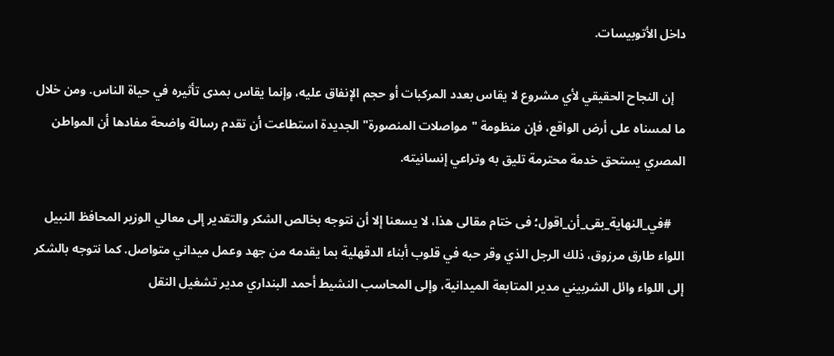داخل الأتوبيسات.

    إن النجاح الحقيقي لأي مشروع لا يقاس بعدد المركبات أو حجم الإنفاق عليه، وإنما يقاس بمدى تأثيره في حياة الناس. ومن خلال ما لمسناه على أرض الواقع، فإن منظومة "مواصلات المنصورة" الجديدة استطاعت أن تقدم رسالة واضحة مفادها أن المواطن المصري يستحق خدمة محترمة تليق به وتراعي إنسانيته.

    #في_النهاية_بقى_أن_اقول؛ فى ختام مقالى هذا، لا يسعنا إلا أن نتوجه بخالص الشكر والتقدير إلى معالي الوزير المحافظ النبيل اللواء طارق مرزوق، ذلك الرجل الذي وقر حبه في قلوب أبناء الدقهلية بما يقدمه من جهد وعمل ميداني متواصل. كما نتوجه بالشكر إلى اللواء وائل الشربيني مدير المتابعة الميدانية، وإلى المحاسب النشيط أحمد البنداري مدير تشغيل النقل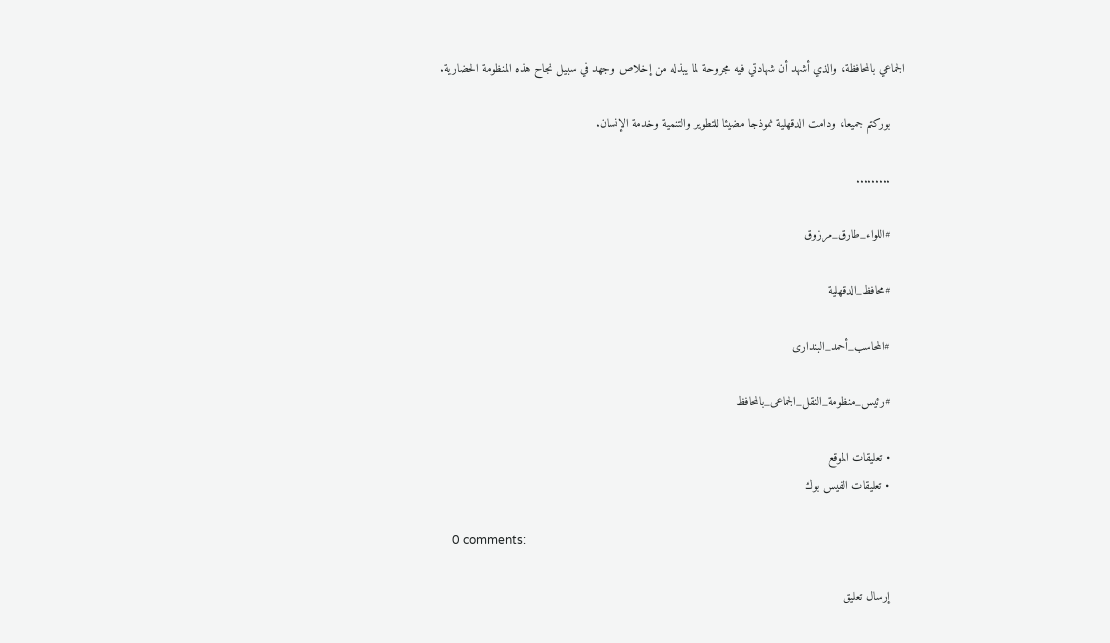الجماعي بالمحافظة، والذي أشهد أن شهادتي فيه مجروحة لما يبذله من إخلاص وجهد في سبيل نجاح هذه المنظومة الحضارية.

    بوركتم جميعا، ودامت الدقهلية نموذجا مضيئا للتطوير والتنمية وخدمة الإنسان.

    .........

    #اللواء_طارق_مرزوق

    #محافظ_الدقهلية

    #المحاسب_أحمد_البندارى

    #رئيس_منظومة_النقل_الجماعى_بالمحافظ

    • تعليقات الموقع
    • تعليقات الفيس بوك

    0 comments:

    إرسال تعليق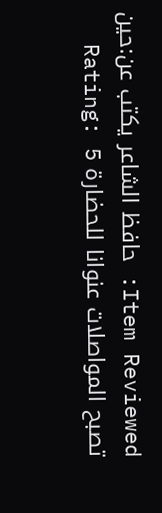Item Reviewed: حافظ الشاعر يكتب عن:حين تصبح المواصلات عنوانا للحضارة Rating: 5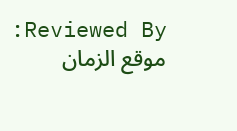Reviewed By: موقع الزمان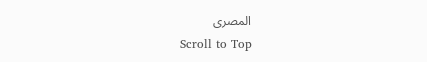المصرى
    Scroll to Top